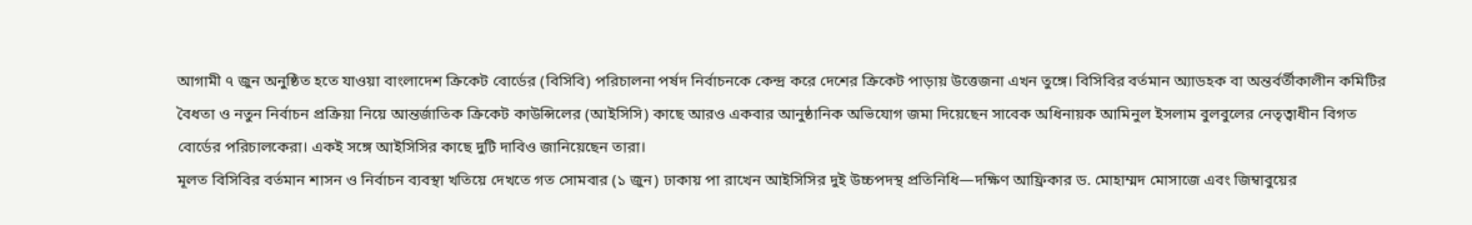আগামী ৭ জুন অনুষ্ঠিত হতে যাওয়া বাংলাদেশ ক্রিকেট বোর্ডের (বিসিবি) পরিচালনা পর্ষদ নির্বাচনকে কেন্দ্র করে দেশের ক্রিকেট পাড়ায় উত্তেজনা এখন তুঙ্গে। বিসিবির বর্তমান অ্যাডহক বা অন্তর্বর্তীকালীন কমিটির বৈধতা ও নতুন নির্বাচন প্রক্রিয়া নিয়ে আন্তর্জাতিক ক্রিকেট কাউন্সিলের (আইসিসি) কাছে আরও একবার আনুষ্ঠানিক অভিযোগ জমা দিয়েছেন সাবেক অধিনায়ক আমিনুল ইসলাম বুলবুলের নেতৃত্বাধীন বিগত বোর্ডের পরিচালকেরা। একই সঙ্গে আইসিসির কাছে দুটি দাবিও জানিয়েছেন তারা।
মূলত বিসিবির বর্তমান শাসন ও নির্বাচন ব্যবস্থা খতিয়ে দেখতে গত সোমবার (১ জুন) ঢাকায় পা রাখেন আইসিসির দুই উচ্চপদস্থ প্রতিনিধি—দক্ষিণ আফ্রিকার ড. মোহাম্মদ মোসাজে এবং জিম্বাবুয়ের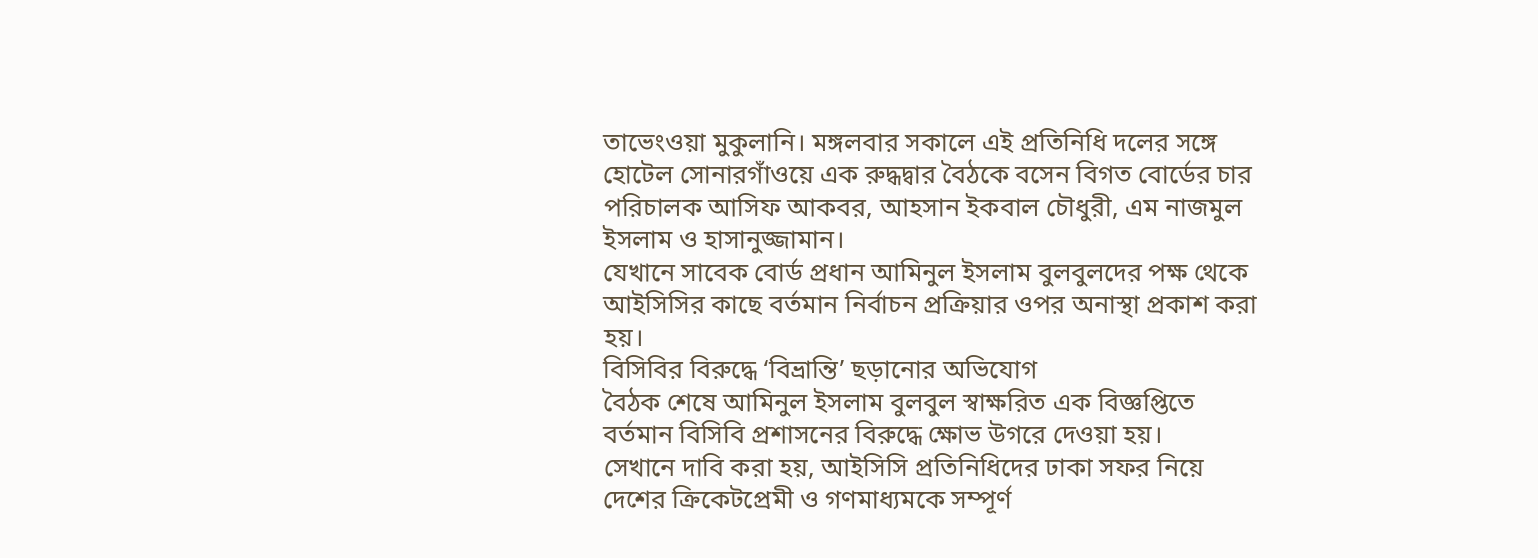তাভেংওয়া মুকুলানি। মঙ্গলবার সকালে এই প্রতিনিধি দলের সঙ্গে হোটেল সোনারগাঁওয়ে এক রুদ্ধদ্বার বৈঠকে বসেন বিগত বোর্ডের চার পরিচালক আসিফ আকবর, আহসান ইকবাল চৌধুরী, এম নাজমুল ইসলাম ও হাসানুজ্জামান।
যেখানে সাবেক বোর্ড প্রধান আমিনুল ইসলাম বুলবুলদের পক্ষ থেকে আইসিসির কাছে বর্তমান নির্বাচন প্রক্রিয়ার ওপর অনাস্থা প্রকাশ করা হয়।
বিসিবির বিরুদ্ধে ‘বিভ্রান্তি’ ছড়ানোর অভিযোগ
বৈঠক শেষে আমিনুল ইসলাম বুলবুল স্বাক্ষরিত এক বিজ্ঞপ্তিতে বর্তমান বিসিবি প্রশাসনের বিরুদ্ধে ক্ষোভ উগরে দেওয়া হয়।
সেখানে দাবি করা হয়, আইসিসি প্রতিনিধিদের ঢাকা সফর নিয়ে দেশের ক্রিকেটপ্রেমী ও গণমাধ্যমকে সম্পূর্ণ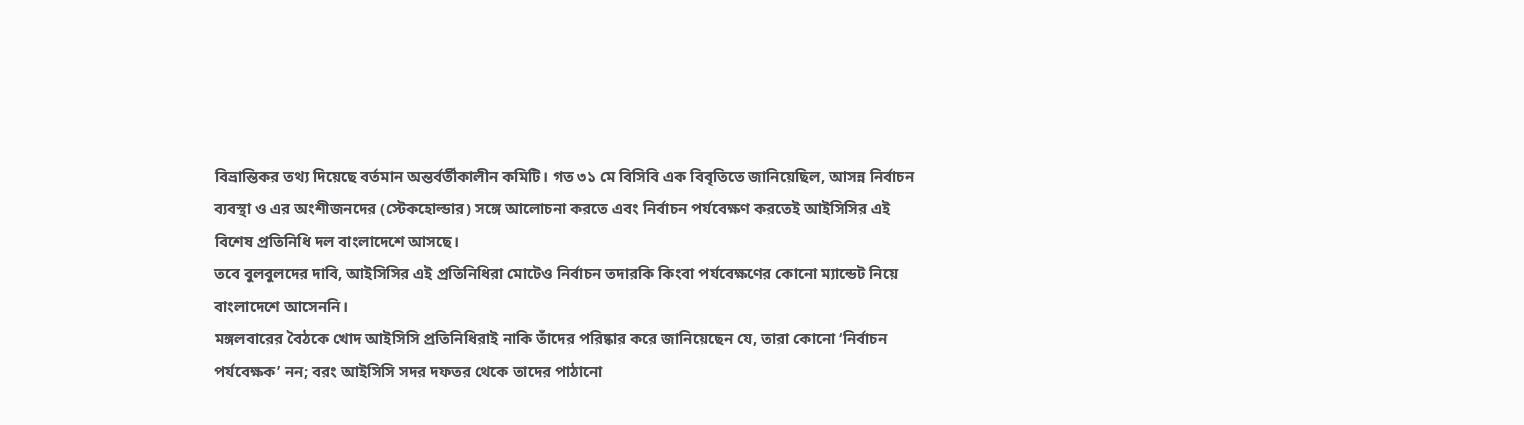বিভ্রান্তিকর তথ্য দিয়েছে বর্তমান অন্তর্বর্তীকালীন কমিটি। গত ৩১ মে বিসিবি এক বিবৃতিতে জানিয়েছিল, আসন্ন নির্বাচন ব্যবস্থা ও এর অংশীজনদের (স্টেকহোল্ডার) সঙ্গে আলোচনা করতে এবং নির্বাচন পর্যবেক্ষণ করতেই আইসিসির এই বিশেষ প্রতিনিধি দল বাংলাদেশে আসছে।
তবে বুলবুলদের দাবি, আইসিসির এই প্রতিনিধিরা মোটেও নির্বাচন তদারকি কিংবা পর্যবেক্ষণের কোনো ম্যান্ডেট নিয়ে বাংলাদেশে আসেননি।
মঙ্গলবারের বৈঠকে খোদ আইসিসি প্রতিনিধিরাই নাকি তাঁদের পরিষ্কার করে জানিয়েছেন যে, তারা কোনো ‘নির্বাচন পর্যবেক্ষক’ নন; বরং আইসিসি সদর দফতর থেকে তাদের পাঠানো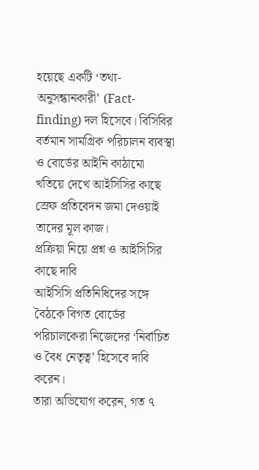হয়েছে একটি ‘তথ্য-অনুসন্ধানকারী’ (Fact-finding) দল হিসেবে। বিসিবির বর্তমান সামগ্রিক পরিচালন ব্যবস্থা ও বোর্ডের আইনি কাঠামো খতিয়ে দেখে আইসিসির কাছে স্রেফ প্রতিবেদন জমা দেওয়াই তাদের মূল কাজ।
প্রক্রিয়া নিয়ে প্রশ্ন ও আইসিসির কাছে দাবি
আইসিসি প্রতিনিধিদের সঙ্গে বৈঠকে বিগত বোর্ডের পরিচালকেরা নিজেদের ‘নির্বাচিত ও বৈধ নেতৃত্ব’ হিসেবে দাবি করেন।
তারা অভিযোগ করেন, গত ৭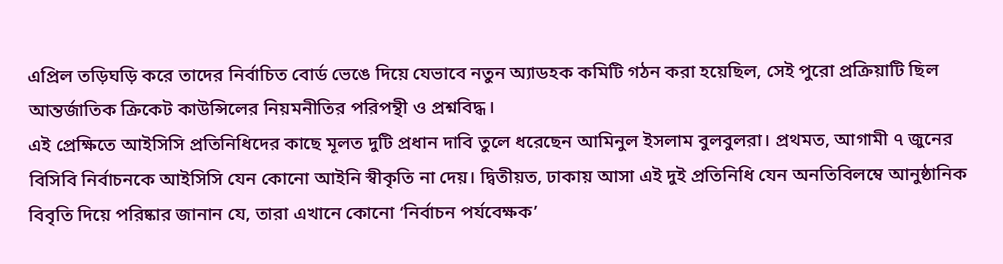এপ্রিল তড়িঘড়ি করে তাদের নির্বাচিত বোর্ড ভেঙে দিয়ে যেভাবে নতুন অ্যাডহক কমিটি গঠন করা হয়েছিল, সেই পুরো প্রক্রিয়াটি ছিল আন্তর্জাতিক ক্রিকেট কাউন্সিলের নিয়মনীতির পরিপন্থী ও প্রশ্নবিদ্ধ।
এই প্রেক্ষিতে আইসিসি প্রতিনিধিদের কাছে মূলত দুটি প্রধান দাবি তুলে ধরেছেন আমিনুল ইসলাম বুলবুলরা। প্রথমত, আগামী ৭ জুনের বিসিবি নির্বাচনকে আইসিসি যেন কোনো আইনি স্বীকৃতি না দেয়। দ্বিতীয়ত, ঢাকায় আসা এই দুই প্রতিনিধি যেন অনতিবিলম্বে আনুষ্ঠানিক বিবৃতি দিয়ে পরিষ্কার জানান যে, তারা এখানে কোনো ‘নির্বাচন পর্যবেক্ষক’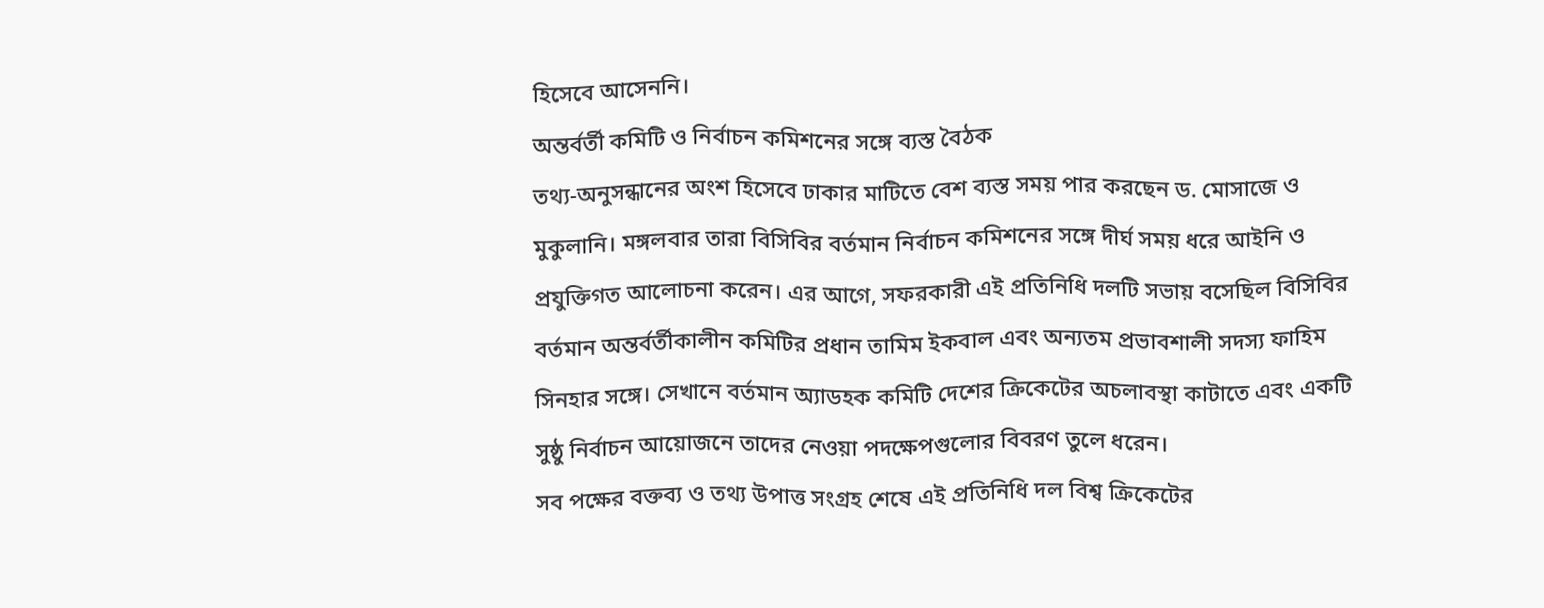হিসেবে আসেননি।
অন্তর্বর্তী কমিটি ও নির্বাচন কমিশনের সঙ্গে ব্যস্ত বৈঠক
তথ্য-অনুসন্ধানের অংশ হিসেবে ঢাকার মাটিতে বেশ ব্যস্ত সময় পার করছেন ড. মোসাজে ও মুকুলানি। মঙ্গলবার তারা বিসিবির বর্তমান নির্বাচন কমিশনের সঙ্গে দীর্ঘ সময় ধরে আইনি ও প্রযুক্তিগত আলোচনা করেন। এর আগে, সফরকারী এই প্রতিনিধি দলটি সভায় বসেছিল বিসিবির বর্তমান অন্তর্বর্তীকালীন কমিটির প্রধান তামিম ইকবাল এবং অন্যতম প্রভাবশালী সদস্য ফাহিম সিনহার সঙ্গে। সেখানে বর্তমান অ্যাডহক কমিটি দেশের ক্রিকেটের অচলাবস্থা কাটাতে এবং একটি সুষ্ঠু নির্বাচন আয়োজনে তাদের নেওয়া পদক্ষেপগুলোর বিবরণ তুলে ধরেন।
সব পক্ষের বক্তব্য ও তথ্য উপাত্ত সংগ্রহ শেষে এই প্রতিনিধি দল বিশ্ব ক্রিকেটের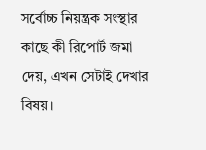সর্বোচ্চ নিয়ন্ত্রক সংস্থার কাছে কী রিপোর্ট জমা দেয়, এখন সেটাই দেখার বিষয়।